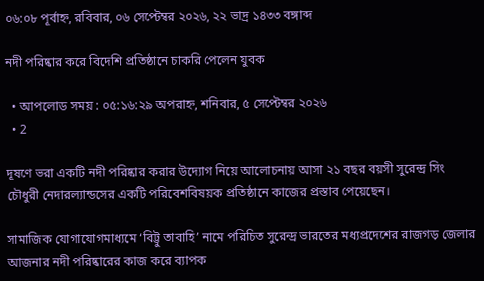০৬:০৮ পূর্বাহ্ন, রবিবার, ০৬ সেপ্টেম্বর ২০২৬, ২২ ভাদ্র ১৪৩৩ বঙ্গাব্দ

নদী পরিষ্কার করে বিদেশি প্রতিষ্ঠানে চাকরি পেলেন যুবক

  • আপলোড সময় : ০৫:১৬:২৯ অপরাহ্ন, শনিবার, ৫ সেপ্টেম্বর ২০২৬
  • 2

দূষণে ভরা একটি নদী পরিষ্কার করার উদ্যোগ নিয়ে আলোচনায় আসা ২১ বছর বয়সী সুরেন্দ্র সিং চৌধুরী নেদারল্যান্ডসের একটি পরিবেশবিষয়ক প্রতিষ্ঠানে কাজের প্রস্তাব পেয়েছেন।

সামাজিক যোগাযোগমাধ্যমে ‘বিট্টু তাবাহি’ নামে পরিচিত সুরেন্দ্র ভারতের মধ্যপ্রদেশের রাজগড় জেলার আজনার নদী পরিষ্কারের কাজ করে ব্যাপক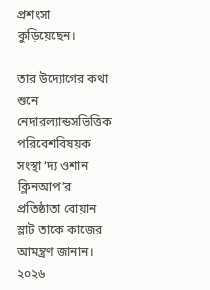প্রশংসা কুড়িয়েছেন।

তার উদ্যোগের কথা শুনে নেদারল্যান্ডসভিত্তিক পরিবেশবিষয়ক সংস্থা ‘দ্য ওশান ক্লিনআপ’র প্রতিষ্ঠাতা বোয়ান স্লাট তাকে কাজের আমন্ত্রণ জানান। ২০২৬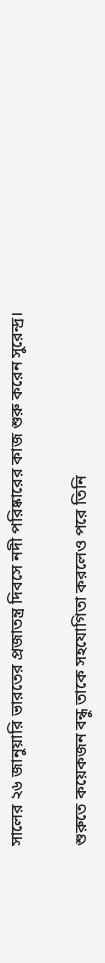সালের ২৬ জানুয়ারি ভারতের প্রজাতন্ত্র দিবসে নদী পরিষ্কারের কাজ শুরু করেন সুরেন্দ্র।

শুরুতে কয়েকজন বন্ধু তাকে সহযোগিতা করলেও পরে তিনি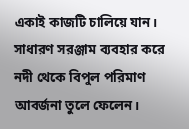একাই কাজটি চালিয়ে যান। সাধারণ সরঞ্জাম ব্যবহার করে নদী থেকে বিপুল পরিমাণ আবর্জনা তুলে ফেলেন।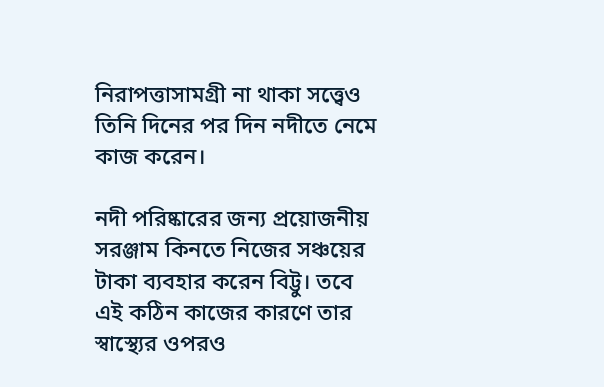নিরাপত্তাসামগ্রী না থাকা সত্ত্বেও তিনি দিনের পর দিন নদীতে নেমে কাজ করেন।

নদী পরিষ্কারের জন্য প্রয়োজনীয় সরঞ্জাম কিনতে নিজের সঞ্চয়ের টাকা ব্যবহার করেন বিট্টু। তবে এই কঠিন কাজের কারণে তার স্বাস্থ্যের ওপরও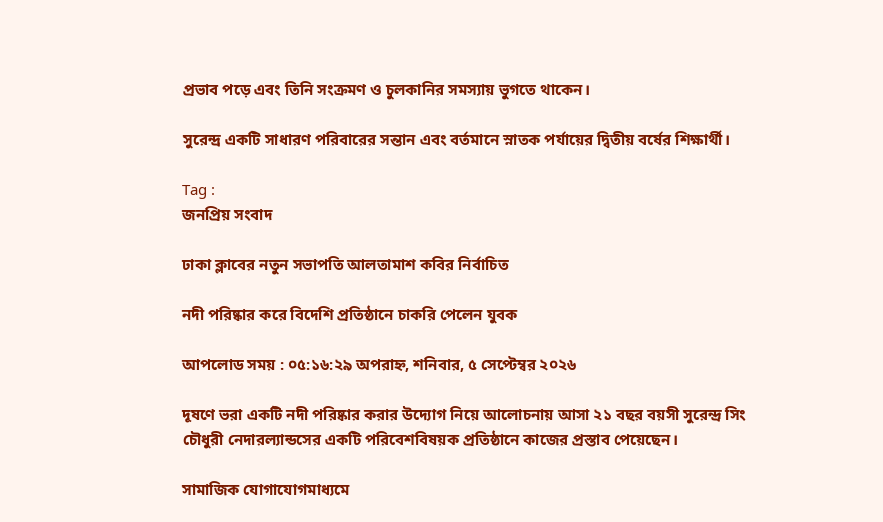প্রভাব পড়ে এবং তিনি সংক্রমণ ও চুলকানির সমস্যায় ভুগতে থাকেন।

সুরেন্দ্র একটি সাধারণ পরিবারের সন্তান এবং বর্তমানে স্নাতক পর্যায়ের দ্বিতীয় বর্ষের শিক্ষার্থী।

Tag :
জনপ্রিয় সংবাদ

ঢাকা ক্লাবের নতুন সভাপতি আলতামাশ কবির নির্বাচিত

নদী পরিষ্কার করে বিদেশি প্রতিষ্ঠানে চাকরি পেলেন যুবক

আপলোড সময় : ০৫:১৬:২৯ অপরাহ্ন, শনিবার, ৫ সেপ্টেম্বর ২০২৬

দূষণে ভরা একটি নদী পরিষ্কার করার উদ্যোগ নিয়ে আলোচনায় আসা ২১ বছর বয়সী সুরেন্দ্র সিং চৌধুরী নেদারল্যান্ডসের একটি পরিবেশবিষয়ক প্রতিষ্ঠানে কাজের প্রস্তাব পেয়েছেন।

সামাজিক যোগাযোগমাধ্যমে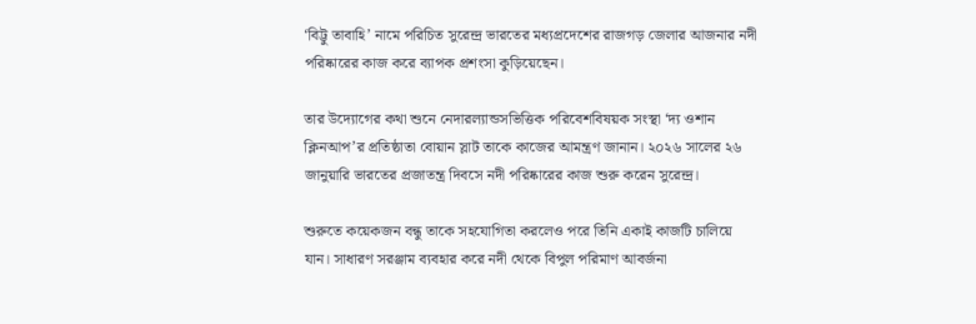‘বিট্টু তাবাহি’ নামে পরিচিত সুরেন্দ্র ভারতের মধ্যপ্রদেশের রাজগড় জেলার আজনার নদী পরিষ্কারের কাজ করে ব্যাপক প্রশংসা কুড়িয়েছেন।

তার উদ্যোগের কথা শুনে নেদারল্যান্ডসভিত্তিক পরিবেশবিষয়ক সংস্থা ‘দ্য ওশান ক্লিনআপ’র প্রতিষ্ঠাতা বোয়ান স্লাট তাকে কাজের আমন্ত্রণ জানান। ২০২৬ সালের ২৬ জানুয়ারি ভারতের প্রজাতন্ত্র দিবসে নদী পরিষ্কারের কাজ শুরু করেন সুরেন্দ্র।

শুরুতে কয়েকজন বন্ধু তাকে সহযোগিতা করলেও পরে তিনি একাই কাজটি চালিয়ে যান। সাধারণ সরঞ্জাম ব্যবহার করে নদী থেকে বিপুল পরিমাণ আবর্জনা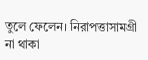তুলে ফেলেন। নিরাপত্তাসামগ্রী না থাকা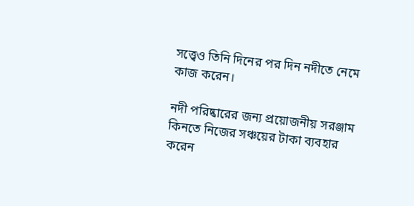সত্ত্বেও তিনি দিনের পর দিন নদীতে নেমে কাজ করেন।

নদী পরিষ্কারের জন্য প্রয়োজনীয় সরঞ্জাম কিনতে নিজের সঞ্চয়ের টাকা ব্যবহার করেন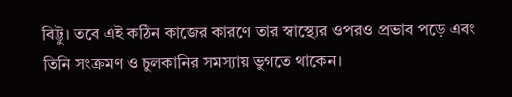বিট্টু। তবে এই কঠিন কাজের কারণে তার স্বাস্থ্যের ওপরও প্রভাব পড়ে এবং তিনি সংক্রমণ ও চুলকানির সমস্যায় ভুগতে থাকেন।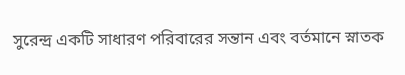সুরেন্দ্র একটি সাধারণ পরিবারের সন্তান এবং বর্তমানে স্নাতক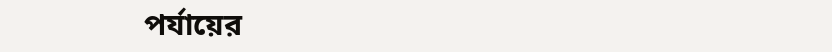পর্যায়ের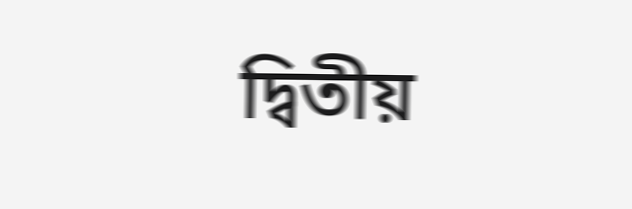দ্বিতীয়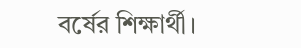বর্ষের শিক্ষার্থী।